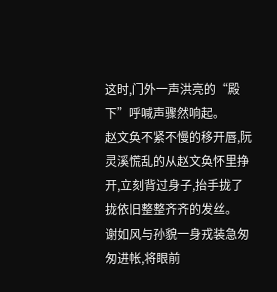这时,门外一声洪亮的“殿下”呼喊声骤然响起。
赵文奂不紧不慢的移开唇,阮灵溪慌乱的从赵文奂怀里挣开,立刻背过身子,抬手拢了拢依旧整整齐齐的发丝。
谢如风与孙貌一身戎装急匆匆进帐,将眼前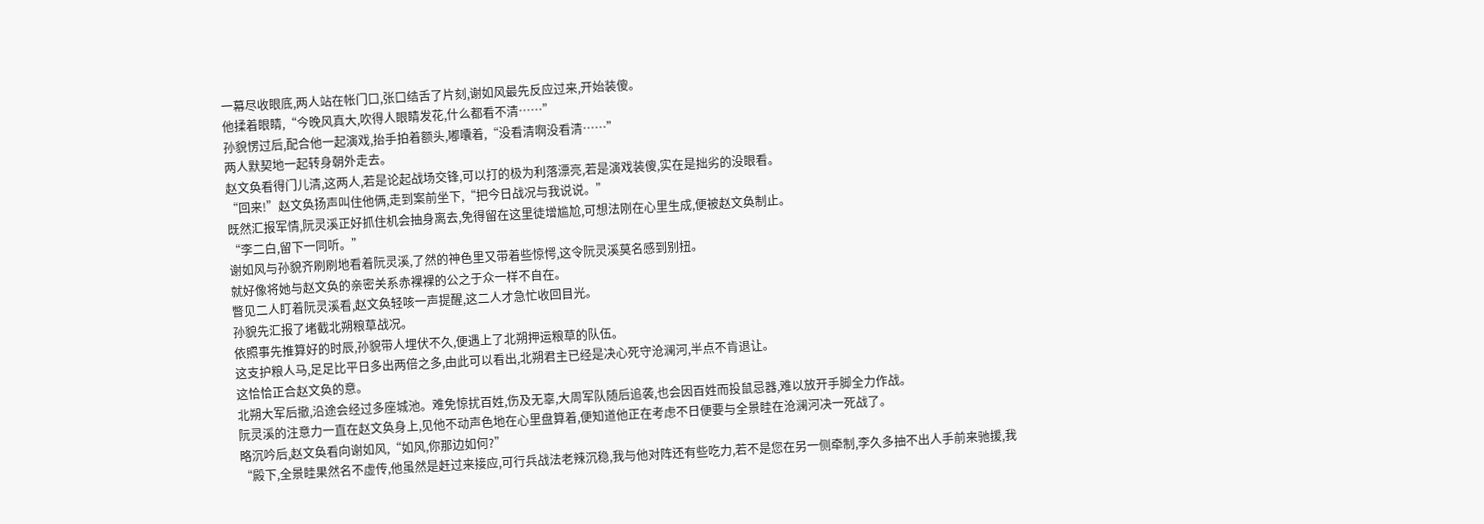一幕尽收眼底,两人站在帐门口,张口结舌了片刻,谢如风最先反应过来,开始装傻。
他揉着眼睛,“今晚风真大,吹得人眼睛发花,什么都看不清……”
孙貌愣过后,配合他一起演戏,抬手拍着额头,嘟囔着,“没看清啊没看清……”
两人默契地一起转身朝外走去。
赵文奂看得门儿清,这两人,若是论起战场交锋,可以打的极为利落漂亮,若是演戏装傻,实在是拙劣的没眼看。
“回来!”赵文奂扬声叫住他俩,走到案前坐下,“把今日战况与我说说。”
既然汇报军情,阮灵溪正好抓住机会抽身离去,免得留在这里徒增尴尬,可想法刚在心里生成,便被赵文奂制止。
“李二白,留下一同听。”
谢如风与孙貌齐刷刷地看着阮灵溪,了然的神色里又带着些惊愕,这令阮灵溪莫名感到别扭。
就好像将她与赵文奂的亲密关系赤裸裸的公之于众一样不自在。
瞥见二人盯着阮灵溪看,赵文奂轻咳一声提醒,这二人才急忙收回目光。
孙貌先汇报了堵截北朔粮草战况。
依照事先推算好的时辰,孙貌带人埋伏不久,便遇上了北朔押运粮草的队伍。
这支护粮人马,足足比平日多出两倍之多,由此可以看出,北朔君主已经是决心死守沧澜河,半点不肯退让。
这恰恰正合赵文奂的意。
北朔大军后撤,沿途会经过多座城池。难免惊扰百姓,伤及无辜,大周军队随后追袭,也会因百姓而投鼠忌器,难以放开手脚全力作战。
阮灵溪的注意力一直在赵文奂身上,见他不动声色地在心里盘算着,便知道他正在考虑不日便要与全景眭在沧澜河决一死战了。
略沉吟后,赵文奂看向谢如风,“如风,你那边如何?”
“殿下,全景眭果然名不虚传,他虽然是赶过来接应,可行兵战法老辣沉稳,我与他对阵还有些吃力,若不是您在另一侧牵制,李久多抽不出人手前来驰援,我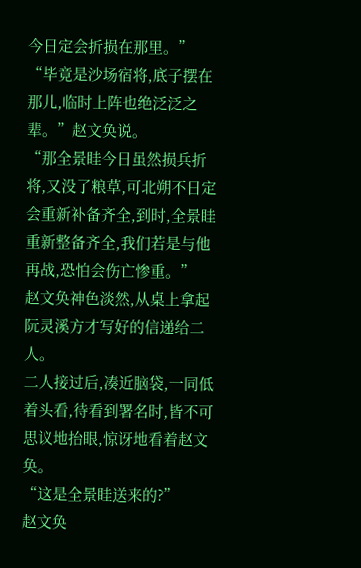今日定会折损在那里。”
“毕竟是沙场宿将,底子摆在那儿,临时上阵也绝泛泛之辈。”赵文奂说。
“那全景眭今日虽然损兵折将,又没了粮草,可北朔不日定会重新补备齐全,到时,全景眭重新整备齐全,我们若是与他再战,恐怕会伤亡惨重。”
赵文奂神色淡然,从桌上拿起阮灵溪方才写好的信递给二人。
二人接过后,凑近脑袋,一同低着头看,待看到署名时,皆不可思议地抬眼,惊讶地看着赵文奂。
“这是全景眭送来的?”
赵文奂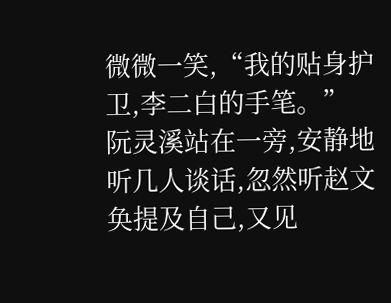微微一笑,“我的贴身护卫,李二白的手笔。”
阮灵溪站在一旁,安静地听几人谈话,忽然听赵文奂提及自己,又见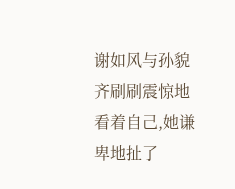谢如风与孙貌齐刷刷震惊地看着自己,她谦卑地扯了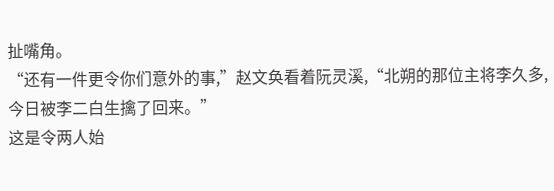扯嘴角。
“还有一件更令你们意外的事,”赵文奂看着阮灵溪,“北朔的那位主将李久多,今日被李二白生擒了回来。”
这是令两人始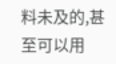料未及的,甚至可以用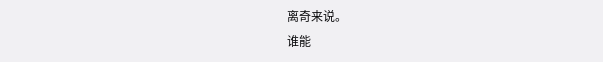离奇来说。
谁能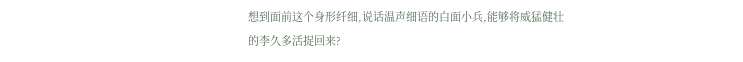想到面前这个身形纤细,说话温声细语的白面小兵,能够将威猛健壮的李久多活捉回来?